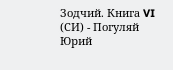Зодчий. Книга VI (СИ) - Погуляй Юрий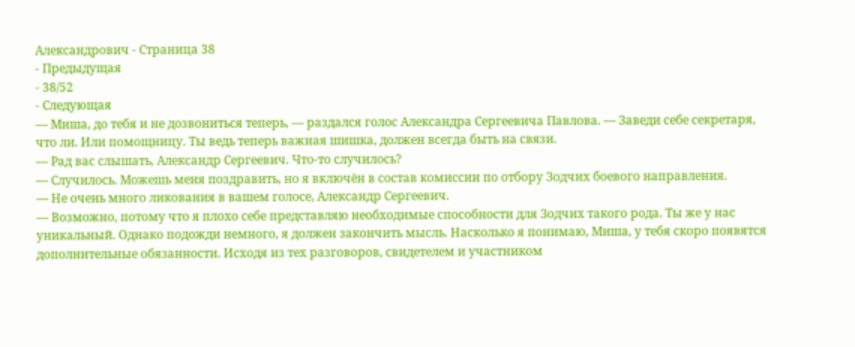Александрович - Страница 38
- Предыдущая
- 38/52
- Следующая
— Миша, до тебя и не дозвониться теперь, — раздался голос Александра Сергеевича Павлова. — Заведи себе секретаря, что ли. Или помощницу. Ты ведь теперь важная шишка, должен всегда быть на связи.
— Рад вас слышать, Александр Сергеевич. Что-то случилось?
— Случилось. Можешь меня поздравить, но я включён в состав комиссии по отбору Зодчих боевого направления.
— Не очень много ликования в вашем голосе, Александр Сергеевич.
— Возможно, потому что я плохо себе представляю необходимые способности для Зодчих такого рода. Ты же у нас уникальный. Однако подожди немного, я должен закончить мысль. Насколько я понимаю, Миша, у тебя скоро появятся дополнительные обязанности. Исходя из тех разговоров, свидетелем и участником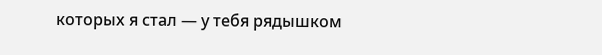которых я стал — у тебя рядышком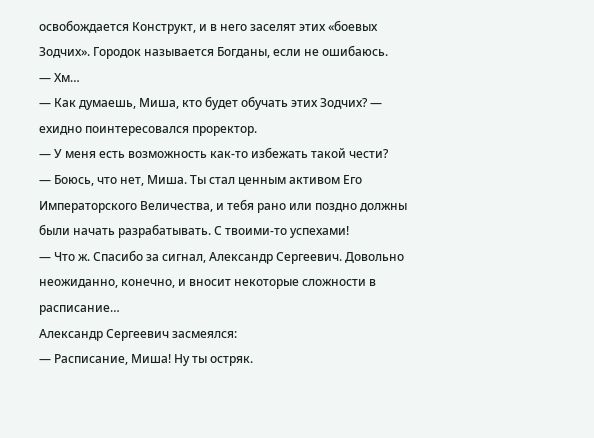освобождается Конструкт, и в него заселят этих «боевых Зодчих». Городок называется Богданы, если не ошибаюсь.
— Хм…
— Как думаешь, Миша, кто будет обучать этих Зодчих? — ехидно поинтересовался проректор.
— У меня есть возможность как-то избежать такой чести?
— Боюсь, что нет, Миша. Ты стал ценным активом Его Императорского Величества, и тебя рано или поздно должны были начать разрабатывать. С твоими-то успехами!
— Что ж. Спасибо за сигнал, Александр Сергеевич. Довольно неожиданно, конечно, и вносит некоторые сложности в расписание…
Александр Сергеевич засмеялся:
— Расписание, Миша! Ну ты остряк.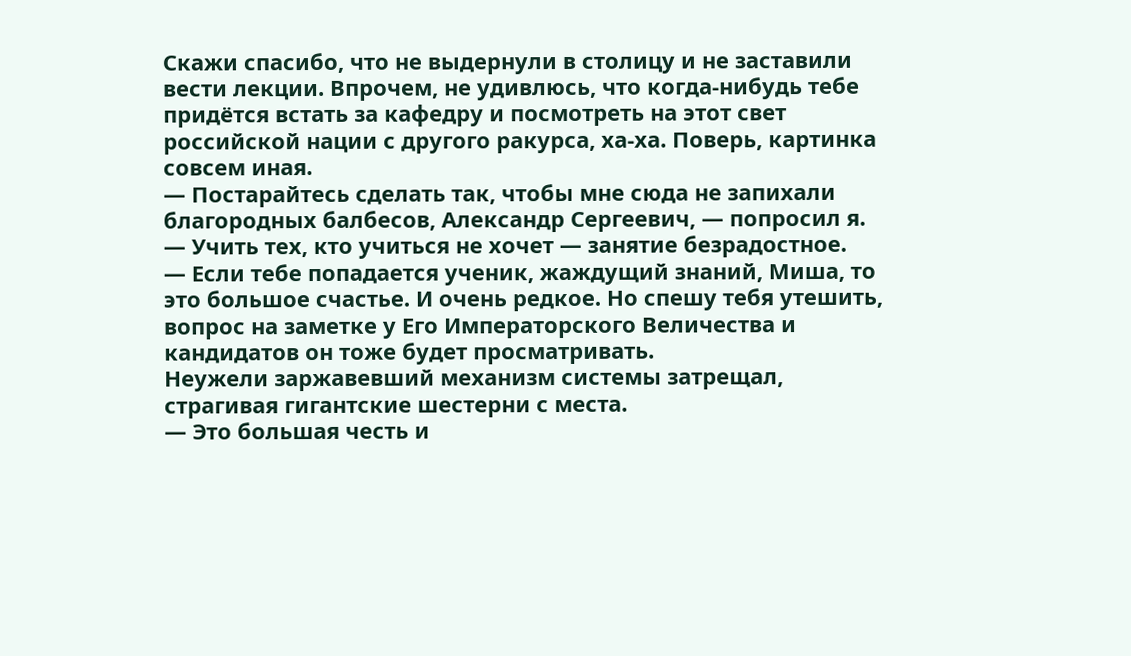Скажи спасибо, что не выдернули в столицу и не заставили вести лекции. Впрочем, не удивлюсь, что когда-нибудь тебе придётся встать за кафедру и посмотреть на этот свет российской нации с другого ракурса, ха-ха. Поверь, картинка совсем иная.
— Постарайтесь сделать так, чтобы мне сюда не запихали благородных балбесов, Александр Сергеевич, — попросил я. — Учить тех, кто учиться не хочет — занятие безрадостное.
— Если тебе попадается ученик, жаждущий знаний, Миша, то это большое счастье. И очень редкое. Но спешу тебя утешить, вопрос на заметке у Его Императорского Величества и кандидатов он тоже будет просматривать.
Неужели заржавевший механизм системы затрещал, страгивая гигантские шестерни с места.
— Это большая честь и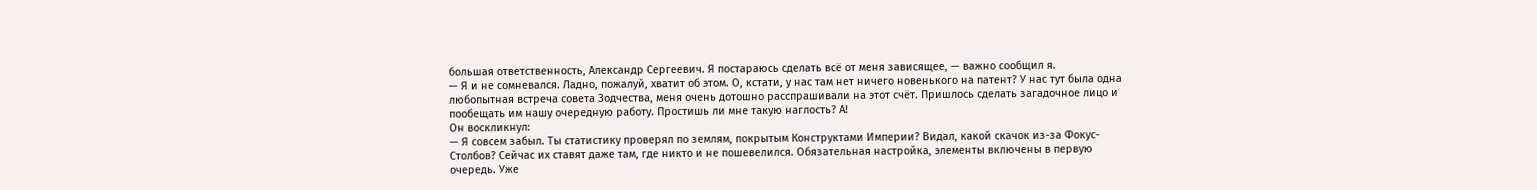большая ответственность, Александр Сергеевич. Я постараюсь сделать всё от меня зависящее, — важно сообщил я.
— Я и не сомневался. Ладно, пожалуй, хватит об этом. О, кстати, у нас там нет ничего новенького на патент? У нас тут была одна любопытная встреча совета Зодчества, меня очень дотошно расспрашивали на этот счёт. Пришлось сделать загадочное лицо и пообещать им нашу очередную работу. Простишь ли мне такую наглость? А!
Он воскликнул:
— Я совсем забыл. Ты статистику проверял по землям, покрытым Конструктами Империи? Видал, какой скачок из-за Фокус-Столбов? Сейчас их ставят даже там, где никто и не пошевелился. Обязательная настройка, элементы включены в первую очередь. Уже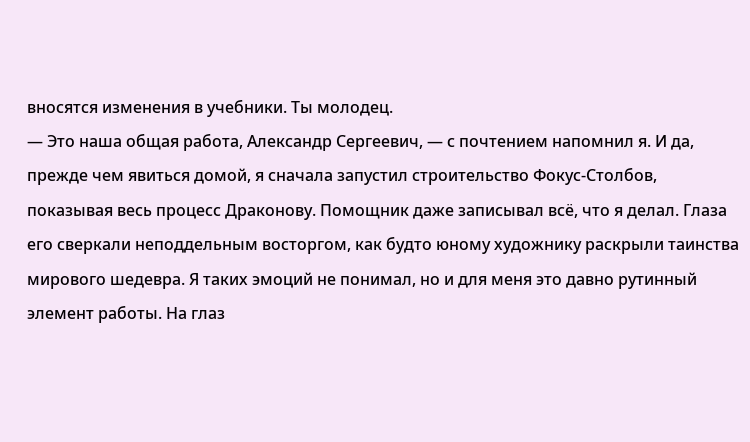вносятся изменения в учебники. Ты молодец.
— Это наша общая работа, Александр Сергеевич, — с почтением напомнил я. И да, прежде чем явиться домой, я сначала запустил строительство Фокус-Столбов, показывая весь процесс Драконову. Помощник даже записывал всё, что я делал. Глаза его сверкали неподдельным восторгом, как будто юному художнику раскрыли таинства мирового шедевра. Я таких эмоций не понимал, но и для меня это давно рутинный элемент работы. На глаз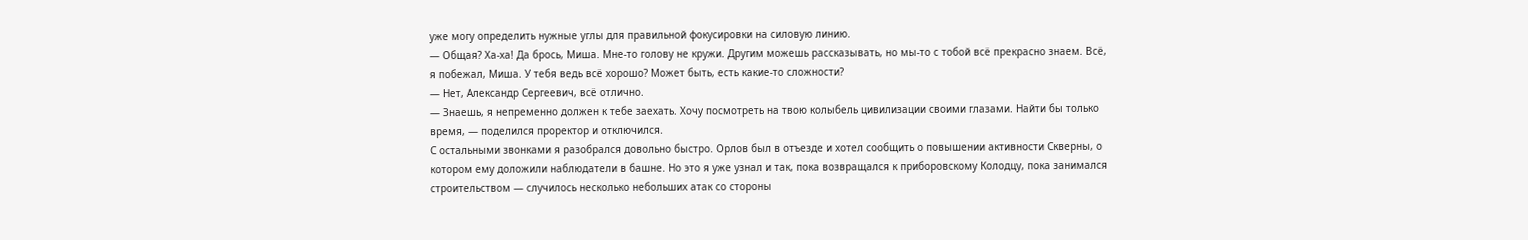уже могу определить нужные углы для правильной фокусировки на силовую линию.
— Общая? Ха-ха! Да брось, Миша. Мне-то голову не кружи. Другим можешь рассказывать, но мы-то с тобой всё прекрасно знаем. Всё, я побежал, Миша. У тебя ведь всё хорошо? Может быть, есть какие-то сложности?
— Нет, Александр Сергеевич, всё отлично.
— Знаешь, я непременно должен к тебе заехать. Хочу посмотреть на твою колыбель цивилизации своими глазами. Найти бы только время, — поделился проректор и отключился.
С остальными звонками я разобрался довольно быстро. Орлов был в отъезде и хотел сообщить о повышении активности Скверны, о котором ему доложили наблюдатели в башне. Но это я уже узнал и так, пока возвращался к приборовскому Колодцу, пока занимался строительством — случилось несколько небольших атак со стороны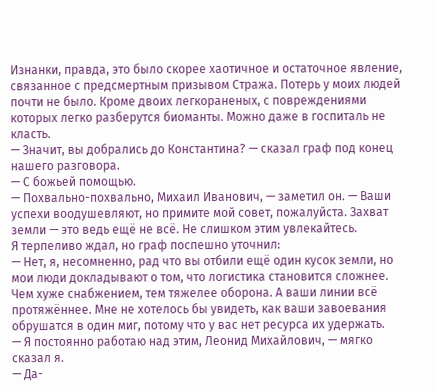Изнанки, правда, это было скорее хаотичное и остаточное явление, связанное с предсмертным призывом Стража. Потерь у моих людей почти не было. Кроме двоих легкораненых, с повреждениями которых легко разберутся биоманты. Можно даже в госпиталь не класть.
— Значит, вы добрались до Константина? — сказал граф под конец нашего разговора.
— С божьей помощью.
— Похвально-похвально, Михаил Иванович, — заметил он. — Ваши успехи воодушевляют, но примите мой совет, пожалуйста. Захват земли — это ведь ещё не всё. Не слишком этим увлекайтесь.
Я терпеливо ждал, но граф поспешно уточнил:
— Нет, я, несомненно, рад что вы отбили ещё один кусок земли, но мои люди докладывают о том, что логистика становится сложнее. Чем хуже снабжением, тем тяжелее оборона. А ваши линии всё протяжённее. Мне не хотелось бы увидеть, как ваши завоевания обрушатся в один миг, потому что у вас нет ресурса их удержать.
— Я постоянно работаю над этим, Леонид Михайлович, — мягко сказал я.
— Да-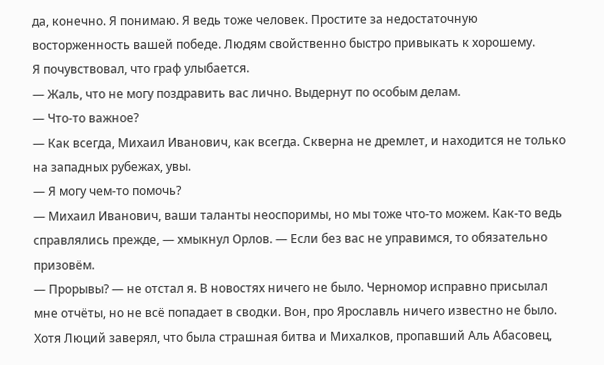да, конечно. Я понимаю. Я ведь тоже человек. Простите за недостаточную восторженность вашей победе. Людям свойственно быстро привыкать к хорошему.
Я почувствовал, что граф улыбается.
— Жаль, что не могу поздравить вас лично. Выдернут по особым делам.
— Что-то важное?
— Как всегда, Михаил Иванович, как всегда. Скверна не дремлет, и находится не только на западных рубежах, увы.
— Я могу чем-то помочь?
— Михаил Иванович, ваши таланты неоспоримы, но мы тоже что-то можем. Как-то ведь справлялись прежде, — хмыкнул Орлов. — Если без вас не управимся, то обязательно призовём.
— Прорывы? — не отстал я. В новостях ничего не было. Черномор исправно присылал мне отчёты, но не всё попадает в сводки. Вон, про Ярославль ничего известно не было. Хотя Люций заверял, что была страшная битва и Михалков, пропавший Аль Абасовец,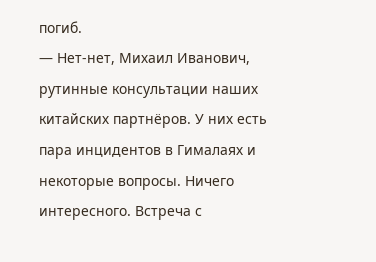погиб.
— Нет-нет, Михаил Иванович, рутинные консультации наших китайских партнёров. У них есть пара инцидентов в Гималаях и некоторые вопросы. Ничего интересного. Встреча с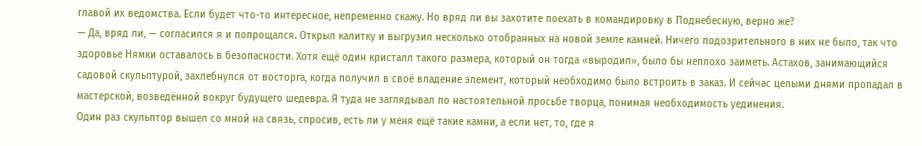главой их ведомства. Если будет что-то интересное, непременно скажу. Но вряд ли вы захотите поехать в командировку в Поднебесную, верно же?
— Да, вряд ли, — согласился я и попрощался. Открыл калитку и выгрузил несколько отобранных на новой земле камней. Ничего подозрительного в них не было, так что здоровье Нямки оставалось в безопасности. Хотя ещё один кристалл такого размера, который он тогда «выродил», было бы неплохо заиметь. Астахов, занимающийся садовой скульптурой, захлебнулся от восторга, когда получил в своё владение элемент, который необходимо было встроить в заказ. И сейчас целыми днями пропадал в мастерской, возведённой вокруг будущего шедевра. Я туда не заглядывал по настоятельной просьбе творца, понимая необходимость уединения.
Один раз скульптор вышел со мной на связь, спросив, есть ли у меня ещё такие камни, а если нет, то, где я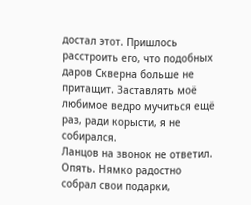достал этот. Пришлось расстроить его, что подобных даров Скверна больше не притащит. Заставлять моё любимое ведро мучиться ещё раз, ради корысти, я не собирался.
Ланцов на звонок не ответил. Опять. Нямко радостно собрал свои подарки,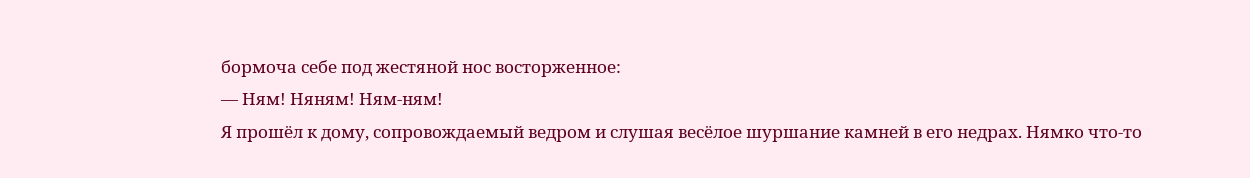бормоча себе под жестяной нос восторженное:
— Ням! Няням! Ням-ням!
Я прошёл к дому, сопровождаемый ведром и слушая весёлое шуршание камней в его недрах. Нямко что-то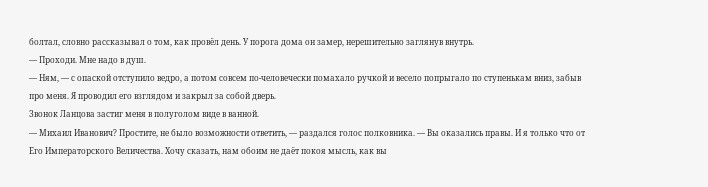болтал, словно рассказывал о том, как провёл день. У порога дома он замер, нерешительно заглянув внутрь.
— Проходи. Мне надо в душ.
— Ням, — с опаской отступило ведро, а потом совсем по-человечески помахало ручкой и весело попрыгало по ступенькам вниз, забыв про меня. Я проводил его взглядом и закрыл за собой дверь.
Звонок Ланцова застиг меня в полуголом виде в ванной.
— Михаил Иванович? Простите, не было возможности ответить, — раздался голос полковника. — Вы оказались правы. И я только что от Его Императорского Величества. Хочу сказать, нам обоим не даёт покоя мысль, как вы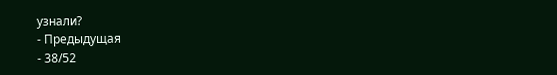узнали?
- Предыдущая
- 38/52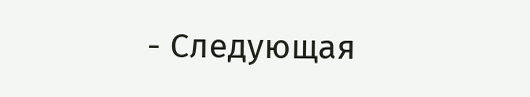- Следующая